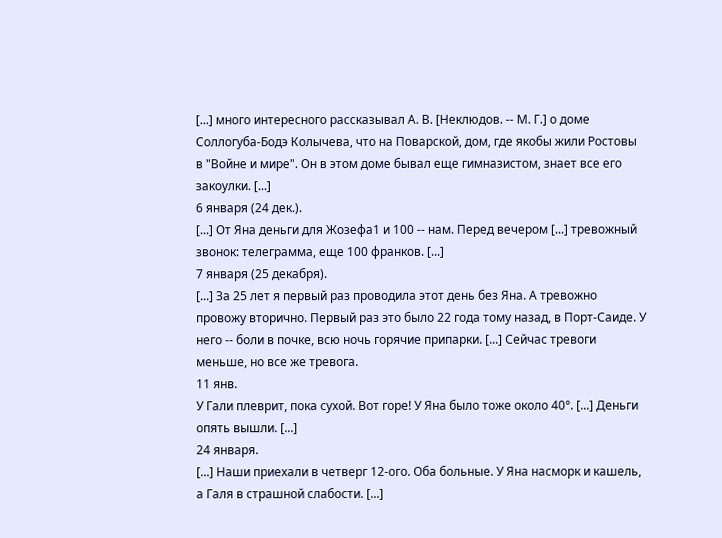[...] много интересного рассказывал А. В. [Неклюдов. -- М. Г.] о доме Соллогуба-Бодэ Колычева, что на Поварской, дом, где якобы жили Ростовы в "Войне и мире". Он в этом доме бывал еще гимназистом, знает все его закоулки. [...]
6 января (24 дек.).
[...] От Яна деньги для Жозефа1 и 100 -- нам. Перед вечером [...] тревожный звонок: телеграмма, еще 100 франков. [...]
7 января (25 декабря).
[...] За 25 лет я первый раз проводила этот день без Яна. А тревожно провожу вторично. Первый раз это было 22 года тому назад, в Порт-Саиде. У него -- боли в почке, всю ночь горячие припарки. [...] Сейчас тревоги меньше, но все же тревога.
11 янв.
У Гали плеврит, пока сухой. Вот горе! У Яна было тоже около 40°. [...] Деньги опять вышли. [...]
24 января.
[...] Наши приехали в четверг 12-ого. Оба больные. У Яна насморк и кашель, а Галя в страшной слабости. [...]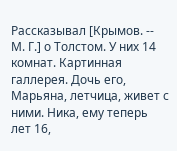Рассказывал [Крымов. -- М. Г.] о Толстом. У них 14 комнат. Картинная галлерея. Дочь его, Марьяна, летчица, живет с ними. Ника, ему теперь лет 16,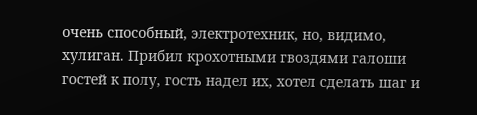очень способный, электротехник, но, видимо, хулиган. Прибил крохотными гвоздями галоши гостей к полу, гость надел их, хотел сделать шаг и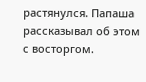растянулся. Папаша рассказывал об этом с восторгом.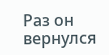Раз он вернулся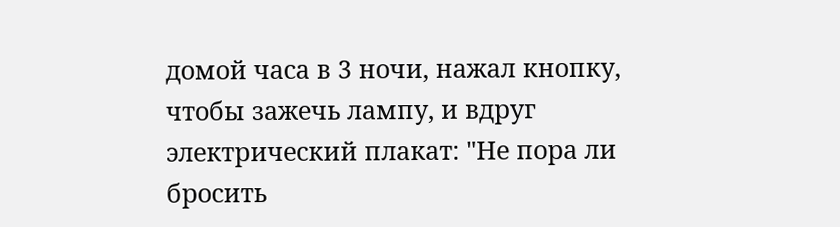домой часа в 3 ночи, нажал кнопку, чтобы зажечь лампу, и вдруг электрический плакат: "Не пора ли бросить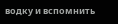водку и вспомнить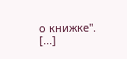о книжке". [...]